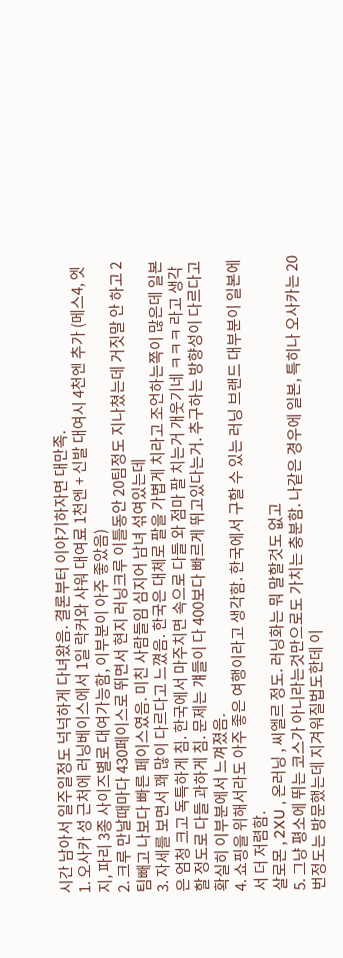시간 남아서 일주일정도 넉넉하게 다녀왔음. 결론부터 이야기하자면 대만족.
1. 오사카 성 근처에 러닝베이스에서 1일 락커와 샤워 대여료 1천엔 + 신발 대여시 4천엔 추가 (메스4, 엣지, 파리 3종 사이즈별로 대여가능함, 이부분이 아주 좋았음)
2. 크루 만날때마다 430페이스로 뛰면서 현지 러닝크루 이틀동안 20팀정도 지나쳤는데 거짓말 안 하고 2팀빼고 나보다 빠른 페이스였음. 미친 사람들임 심지어 남녀 섞여있는데
3. 자세를 보면서 꽤 많이 다르다고 느꼈음. 한국은 대체로 팔을 가볍게 치라고 조언하는쪽이 많은데 일본은 엄청 크고 독특하게 침. 한국에서 마주치면 속으로 다들 와 점마 팔 치는거 개웃기네 ㅋㅋㅋ 라고 생각할 정도로 다들 과하게 침. 문제는 걔들이 다 400보다 빠르게 뛰고있다는거. 추구하는 방향성이 다르다고 확실히 이부분에서 느껴졌음.
4. 쇼핑을 위해서라도 아주 좋은 여행이라고 생각함. 한국에서 구할 수 있는 러닝 브랜드 대부분이 일본에서 더 저렴함.
살로몬 , 2XU , 온러닝 , 씨엘르 정도. 러닝화는 뭐 말할것도 없고
5. 그냥 평소에 뛰는 코스가 아니라는것만으로도 가치는 충분함. 나같은 경우에 일본, 특히나 오사카는 20번정도는 방문했는데 지겨워질법도한데 이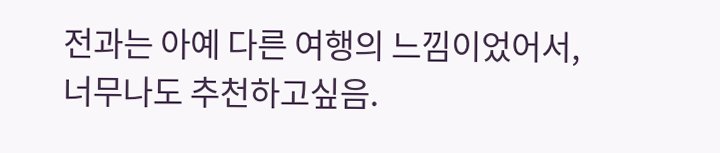전과는 아예 다른 여행의 느낌이었어서, 너무나도 추천하고싶음.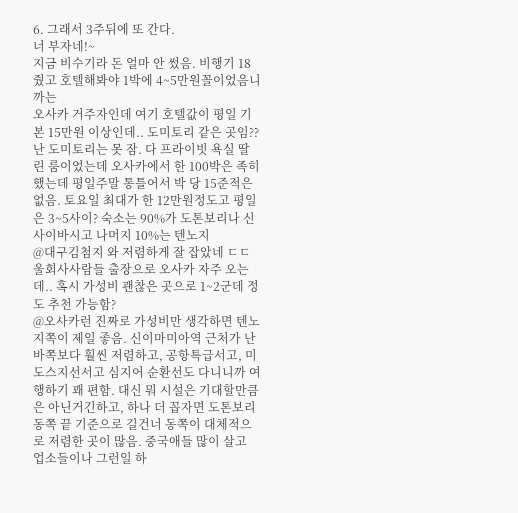6. 그래서 3주뒤에 또 간다.
너 부자네!~
지금 비수기라 돈 얼마 안 썼음. 비행기 18줬고 호텔해봐야 1박에 4~5만원꼴이었음니까는
오사카 거주자인데 여기 호텔값이 평일 기본 15만원 이상인데.. 도미토리 같은 곳임??
난 도미토리는 못 잠. 다 프라이빗 욕실 딸린 룸이었는데 오사카에서 한 100박은 족히했는데 평일주말 통틀어서 박 당 15준적은 없음. 토요일 최대가 한 12만원정도고 평일은 3~5사이? 숙소는 90%가 도톤보리나 신사이바시고 나머지 10%는 텐노지
@대구김첨지 와 저렴하게 잘 잡았네 ㄷㄷ 울회사사람들 출장으로 오사카 자주 오는데.. 혹시 가성비 괜찮은 곳으로 1~2군데 정도 추천 가능함?
@오사카런 진짜로 가성비만 생각하면 텐노지쪽이 제일 좋음. 신이마미아역 근처가 난바쪽보다 훨씬 저렴하고, 공항특급서고, 미도스지선서고 심지어 순환선도 다니니까 여행하기 꽤 편함. 대신 뭐 시설은 기대할만큼은 아닌거긴하고, 하나 더 꼽자면 도톤보리 동쪽 끝 기준으로 길건너 동쪽이 대체적으로 저렴한 곳이 많음. 중국애들 많이 살고 업소들이나 그런일 하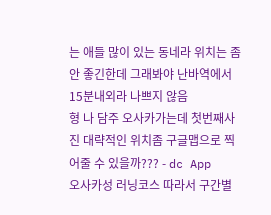는 애들 많이 있는 동네라 위치는 좀 안 좋긴한데 그래봐야 난바역에서 15분내외라 나쁘지 않음
형 나 담주 오사카가는데 첫번째사진 대략적인 위치좀 구글맵으로 찍어줄 수 있을까??? - dc App
오사카성 러닝코스 따라서 구간별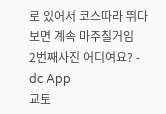로 있어서 코스따라 뛰다보면 계속 마주칠거임
2번째사진 어디여요? - dc App
교토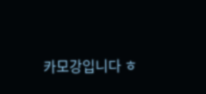카모강입니다 ㅎ